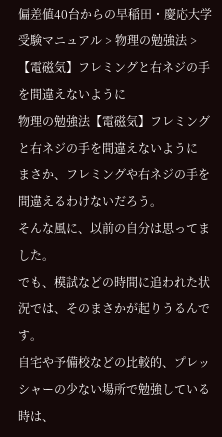偏差値40台からの早稲田・慶応大学受験マニュアル > 物理の勉強法 > 【電磁気】フレミングと右ネジの手を間違えないように
物理の勉強法【電磁気】フレミングと右ネジの手を間違えないように
まさか、フレミングや右ネジの手を間違えるわけないだろう。
そんな風に、以前の自分は思ってました。
でも、模試などの時間に追われた状況では、そのまさかが起りうるんです。
自宅や予備校などの比較的、プレッシャーの少ない場所で勉強している時は、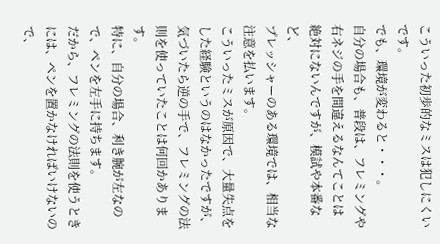こういった初歩的なミスは犯しにくいです。
でも、環境が変わると・・・。
自分の場合も、普段は、フレミングや右ネジの手を間違えるなんてことは
絶対にないんですが、模試や本番など、
プレッシャーのある環境では、相当な注意を払います。
こういったミスが原因で、大量失点をした経験というのはなかったですが、
気づいたら逆の手で、フレミングの法則を使っていたことは何回かあります。
特に、自分の場合、利き腕が左なので、ペンを左手に持ちます。
だから、フレミングの法則を使うときには、ペンを置かなければいけないので、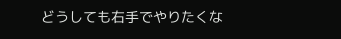どうしても右手でやりたくな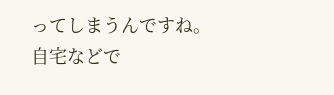ってしまうんですね。
自宅などで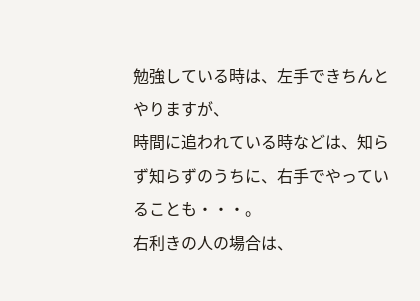勉強している時は、左手できちんとやりますが、
時間に追われている時などは、知らず知らずのうちに、右手でやっていることも・・・。
右利きの人の場合は、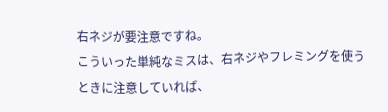右ネジが要注意ですね。
こういった単純なミスは、右ネジやフレミングを使うときに注意していれば、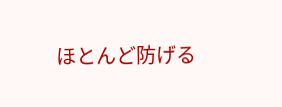ほとんど防げる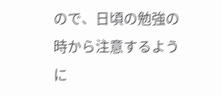ので、日頃の勉強の時から注意するように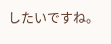したいですね。